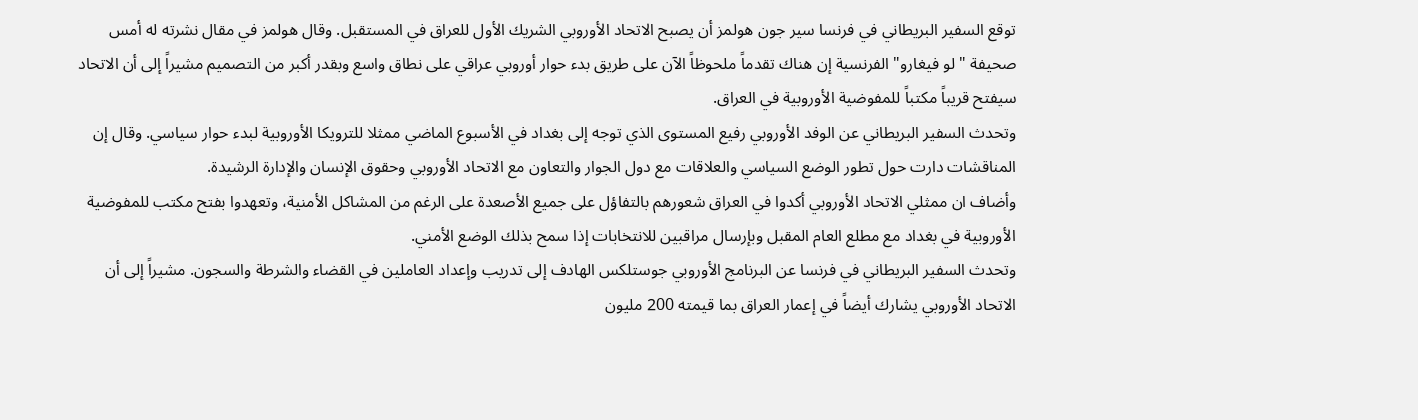توقع السفير البريطاني في فرنسا سير جون هولمز أن يصبح الاتحاد الأوروبي الشريك الأول للعراق في المستقبل. وقال هولمز في مقال نشرته له أمس صحيفة "لو فيغارو" الفرنسية إن هناك تقدماً ملحوظاً الآن على طريق بدء حوار أوروبي عراقي على نطاق واسع وبقدر أكبر من التصميم مشيراً إلى أن الاتحاد سيفتح قريباً مكتباً للمفوضية الأوروبية في العراق.
وتحدث السفير البريطاني عن الوفد الأوروبي رفيع المستوى الذي توجه إلى بغداد في الأسبوع الماضي ممثلا للترويكا الأوروبية لبدء حوار سياسي. وقال إن المناقشات دارت حول تطور الوضع السياسي والعلاقات مع دول الجوار والتعاون مع الاتحاد الأوروبي وحقوق الإنسان والإدارة الرشيدة.
وأضاف ان ممثلي الاتحاد الأوروبي أكدوا في العراق شعورهم بالتفاؤل على جميع الأصعدة على الرغم من المشاكل الأمنية، وتعهدوا بفتح مكتب للمفوضية الأوروبية في بغداد مع مطلع العام المقبل وبإرسال مراقبين للانتخابات إذا سمح بذلك الوضع الأمني.
وتحدث السفير البريطاني في فرنسا عن البرنامج الأوروبي جوستلكس الهادف إلى تدريب وإعداد العاملين في القضاء والشرطة والسجون. مشيراً إلى أن الاتحاد الأوروبي يشارك أيضاً في إعمار العراق بما قيمته 200 مليون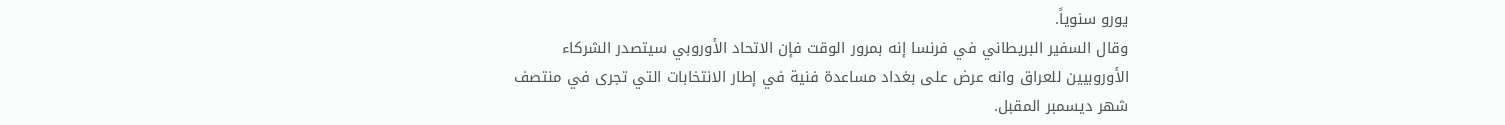يورو سنوياً.
وقال السفير البريطاني في فرنسا إنه بمرور الوقت فإن الاتحاد الأوروبي سيتصدر الشركاء الأوروبيين للعراق وانه عرض على بغداد مساعدة فنية في إطار الانتخابات التي تجرى في منتصف شهر ديسمبر المقبل.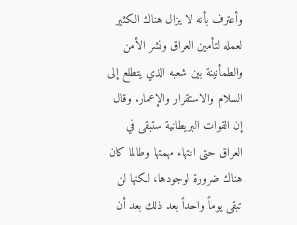وأعترف بأنه لا يزال هناك الكثير لعمله لتأمين العراق ونشر الأمن والطمأنينة بين شعبه الذي يتطلع إلى السلام والاستقرار والإعمار. وقال إن القوات البريطانية ستبقى في العراق حتى انتهاء مهمتها وطالما كان هناك ضرورة لوجودها، لكنها لن تبقى يوماً واحداً بعد ذلك بعد أن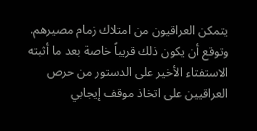يتمكن العراقيون من امتلاك زمام مصيرهم.
وتوقع أن يكون ذلك قريباً خاصة بعد ما أثبته الاستفتاء الأخير على الدستور من حرص العراقيين على اتخاذ موقف إيجابي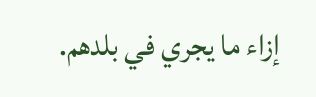إزاء ما يجري في بلدهم.